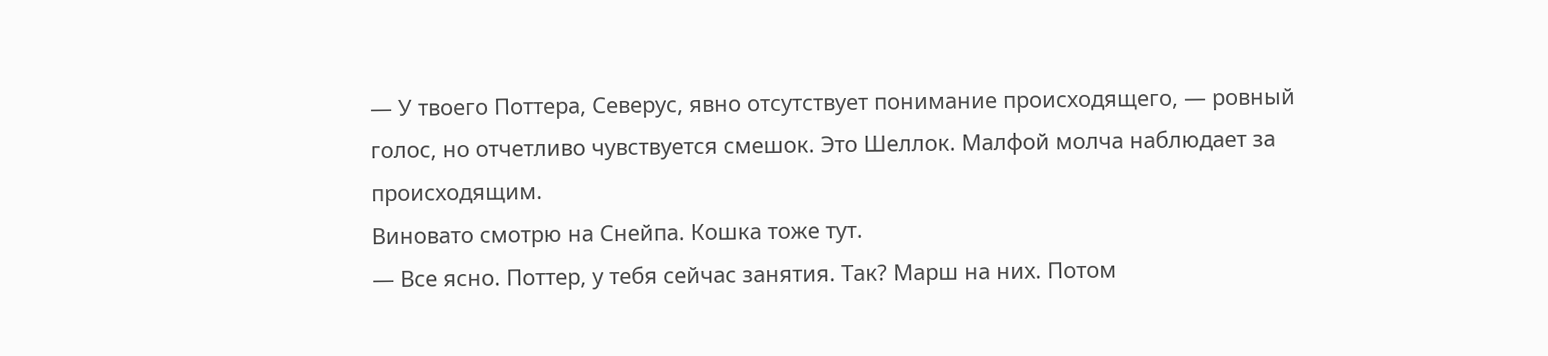— У твоего Поттера, Северус, явно отсутствует понимание происходящего, — ровный голос, но отчетливо чувствуется смешок. Это Шеллок. Малфой молча наблюдает за происходящим.
Виновато смотрю на Снейпа. Кошка тоже тут.
— Все ясно. Поттер, у тебя сейчас занятия. Так? Марш на них. Потом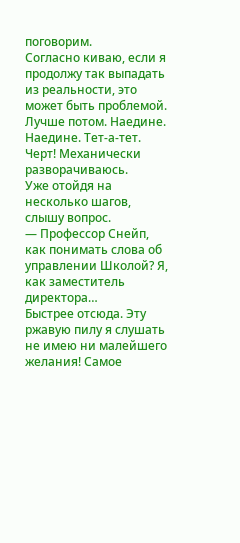поговорим.
Согласно киваю, если я продолжу так выпадать из реальности, это может быть проблемой. Лучше потом. Наедине. Наедине. Тет-а-тет. Черт! Механически разворачиваюсь.
Уже отойдя на несколько шагов, слышу вопрос.
— Профессор Снейп, как понимать слова об управлении Школой? Я, как заместитель директора…
Быстрее отсюда. Эту ржавую пилу я слушать не имею ни малейшего желания! Самое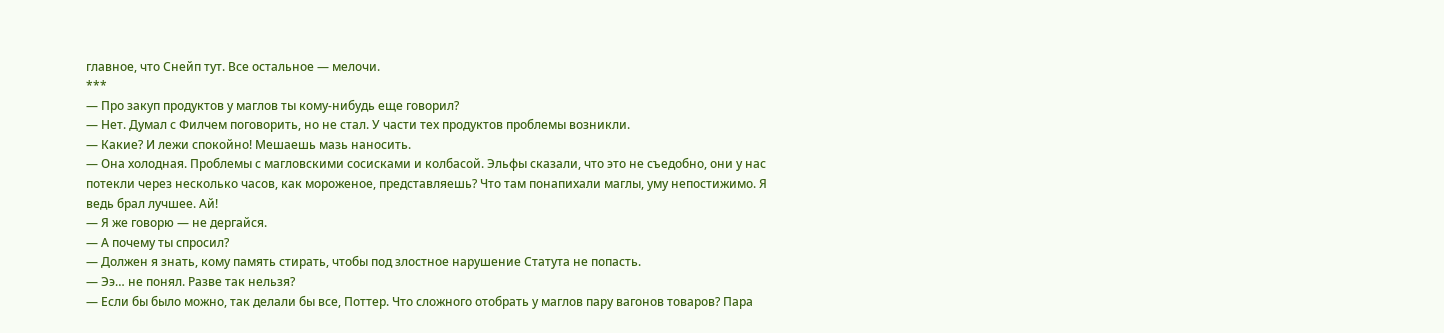главное, что Снейп тут. Все остальное — мелочи.
***
— Про закуп продуктов у маглов ты кому-нибудь еще говорил?
— Нет. Думал с Филчем поговорить, но не стал. У части тех продуктов проблемы возникли.
— Какие? И лежи спокойно! Мешаешь мазь наносить.
— Она холодная. Проблемы с магловскими сосисками и колбасой. Эльфы сказали, что это не съедобно, они у нас потекли через несколько часов, как мороженое, представляешь? Что там понапихали маглы, уму непостижимо. Я ведь брал лучшее. Ай!
— Я же говорю — не дергайся.
— А почему ты спросил?
— Должен я знать, кому память стирать, чтобы под злостное нарушение Статута не попасть.
— Ээ… не понял. Разве так нельзя?
— Если бы было можно, так делали бы все, Поттер. Что сложного отобрать у маглов пару вагонов товаров? Пара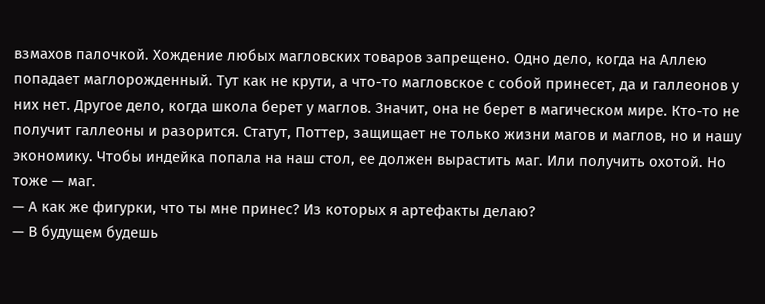взмахов палочкой. Хождение любых магловских товаров запрещено. Одно дело, когда на Аллею попадает маглорожденный. Тут как не крути, а что-то магловское с собой принесет, да и галлеонов у них нет. Другое дело, когда школа берет у маглов. Значит, она не берет в магическом мире. Кто-то не получит галлеоны и разорится. Статут, Поттер, защищает не только жизни магов и маглов, но и нашу экономику. Чтобы индейка попала на наш стол, ее должен вырастить маг. Или получить охотой. Но тоже — маг.
— А как же фигурки, что ты мне принес? Из которых я артефакты делаю?
— В будущем будешь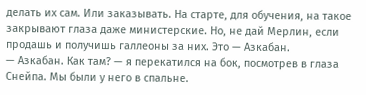делать их сам. Или заказывать. На старте, для обучения, на такое закрывают глаза даже министерские. Но, не дай Мерлин, если продашь и получишь галлеоны за них. Это — Азкабан.
— Азкабан. Как там? — я перекатился на бок, посмотрев в глаза Снейпа. Мы были у него в спальне.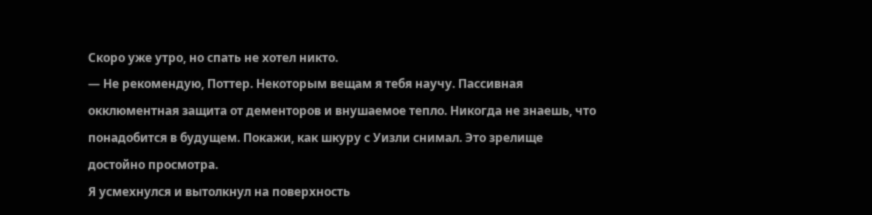Скоро уже утро, но спать не хотел никто.
— Не рекомендую, Поттер. Некоторым вещам я тебя научу. Пассивная окклюментная защита от дементоров и внушаемое тепло. Никогда не знаешь, что понадобится в будущем. Покажи, как шкуру с Уизли снимал. Это зрелище достойно просмотра.
Я усмехнулся и вытолкнул на поверхность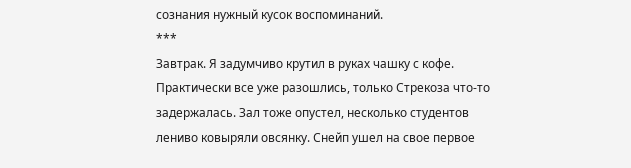сознания нужный кусок воспоминаний.
***
Завтрак. Я задумчиво крутил в руках чашку с кофе. Практически все уже разошлись, только Стрекоза что-то задержалась. Зал тоже опустел, несколько студентов лениво ковыряли овсянку. Снейп ушел на свое первое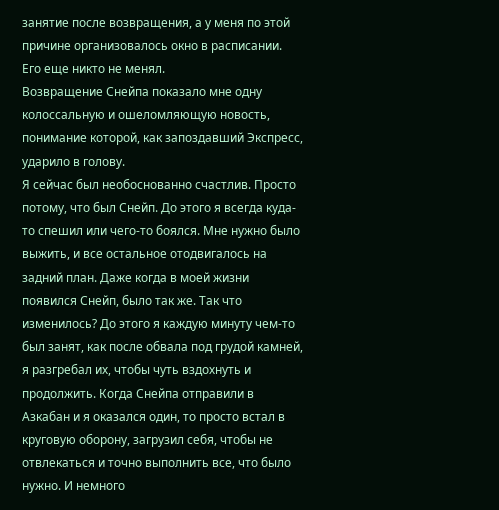занятие после возвращения, а у меня по этой причине организовалось окно в расписании. Его еще никто не менял.
Возвращение Снейпа показало мне одну колоссальную и ошеломляющую новость, понимание которой, как запоздавший Экспресс, ударило в голову.
Я сейчас был необоснованно счастлив. Просто потому, что был Снейп. До этого я всегда куда-то спешил или чего-то боялся. Мне нужно было выжить, и все остальное отодвигалось на задний план. Даже когда в моей жизни появился Снейп, было так же. Так что изменилось? До этого я каждую минуту чем-то был занят, как после обвала под грудой камней, я разгребал их, чтобы чуть вздохнуть и продолжить. Когда Снейпа отправили в Азкабан и я оказался один, то просто встал в круговую оборону, загрузил себя, чтобы не отвлекаться и точно выполнить все, что было нужно. И немного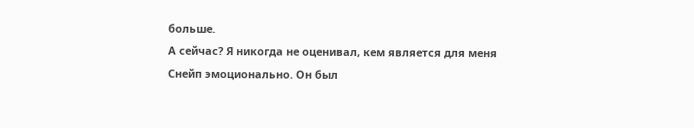больше.
А сейчас? Я никогда не оценивал, кем является для меня Снейп эмоционально. Он был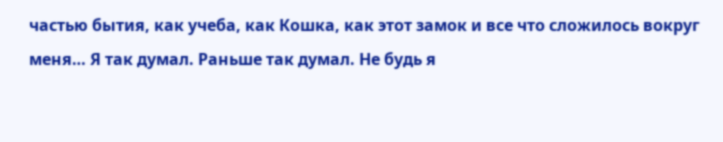частью бытия, как учеба, как Кошка, как этот замок и все что сложилось вокруг меня… Я так думал. Раньше так думал. Не будь я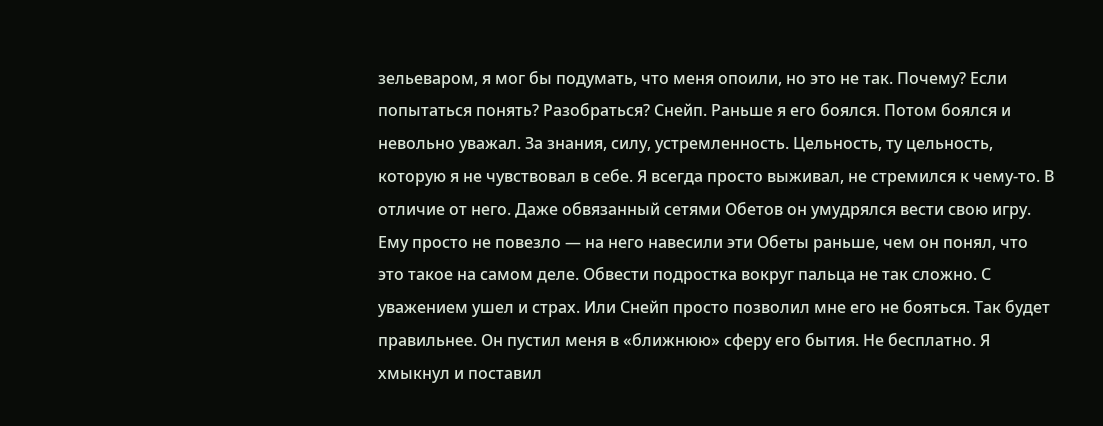зельеваром, я мог бы подумать, что меня опоили, но это не так. Почему? Если попытаться понять? Разобраться? Снейп. Раньше я его боялся. Потом боялся и невольно уважал. За знания, силу, устремленность. Цельность, ту цельность, которую я не чувствовал в себе. Я всегда просто выживал, не стремился к чему-то. В отличие от него. Даже обвязанный сетями Обетов он умудрялся вести свою игру. Ему просто не повезло — на него навесили эти Обеты раньше, чем он понял, что это такое на самом деле. Обвести подростка вокруг пальца не так сложно. С уважением ушел и страх. Или Снейп просто позволил мне его не бояться. Так будет правильнее. Он пустил меня в «ближнюю» сферу его бытия. Не бесплатно. Я хмыкнул и поставил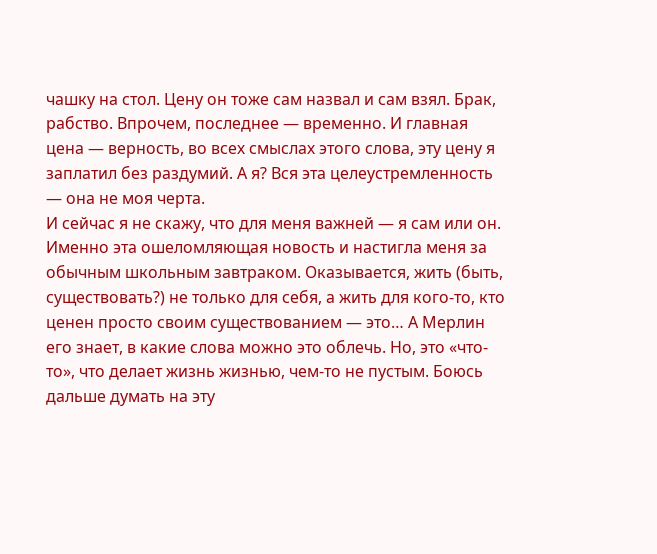чашку на стол. Цену он тоже сам назвал и сам взял. Брак, рабство. Впрочем, последнее — временно. И главная цена — верность, во всех смыслах этого слова, эту цену я заплатил без раздумий. А я? Вся эта целеустремленность — она не моя черта.
И сейчас я не скажу, что для меня важней — я сам или он.
Именно эта ошеломляющая новость и настигла меня за обычным школьным завтраком. Оказывается, жить (быть, существовать?) не только для себя, а жить для кого-то, кто ценен просто своим существованием — это… А Мерлин его знает, в какие слова можно это облечь. Но, это «что-то», что делает жизнь жизнью, чем-то не пустым. Боюсь дальше думать на эту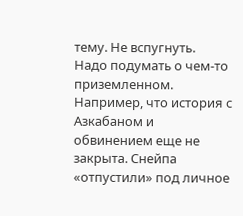тему. Не вспугнуть.
Надо подумать о чем-то приземленном. Например, что история с Азкабаном и обвинением еще не закрыта. Снейпа «отпустили» под личное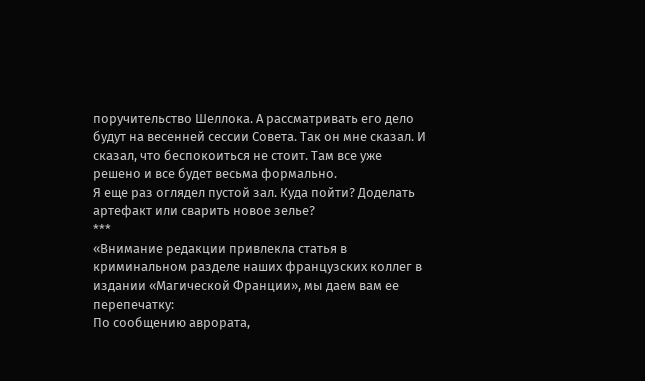поручительство Шеллока. А рассматривать его дело будут на весенней сессии Совета. Так он мне сказал. И сказал, что беспокоиться не стоит. Там все уже решено и все будет весьма формально.
Я еще раз оглядел пустой зал. Куда пойти? Доделать артефакт или сварить новое зелье?
***
«Внимание редакции привлекла статья в криминальном разделе наших французских коллег в издании «Магической Франции», мы даем вам ее перепечатку:
По сообщению аврората,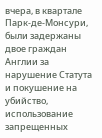вчера, в квартале Парк-де-Монсури, были задержаны двое граждан Англии за нарушение Статута и покушение на убийство, использование запрещенных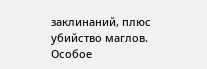заклинаний, плюс убийство маглов. Особое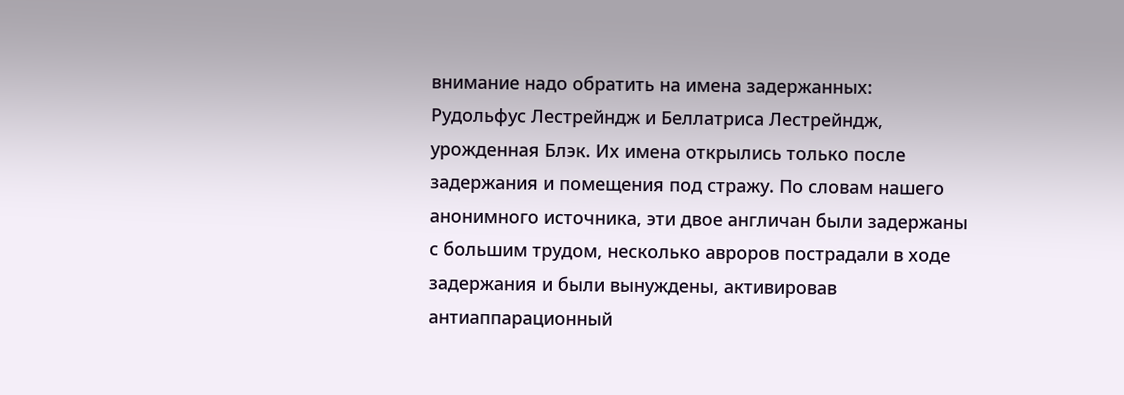внимание надо обратить на имена задержанных: Рудольфус Лестрейндж и Беллатриса Лестрейндж, урожденная Блэк. Их имена открылись только после задержания и помещения под стражу. По словам нашего анонимного источника, эти двое англичан были задержаны с большим трудом, несколько авроров пострадали в ходе задержания и были вынуждены, активировав антиаппарационный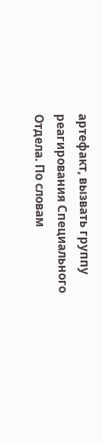артефакт, вызвать группу реагирования Специального Отдела. По словам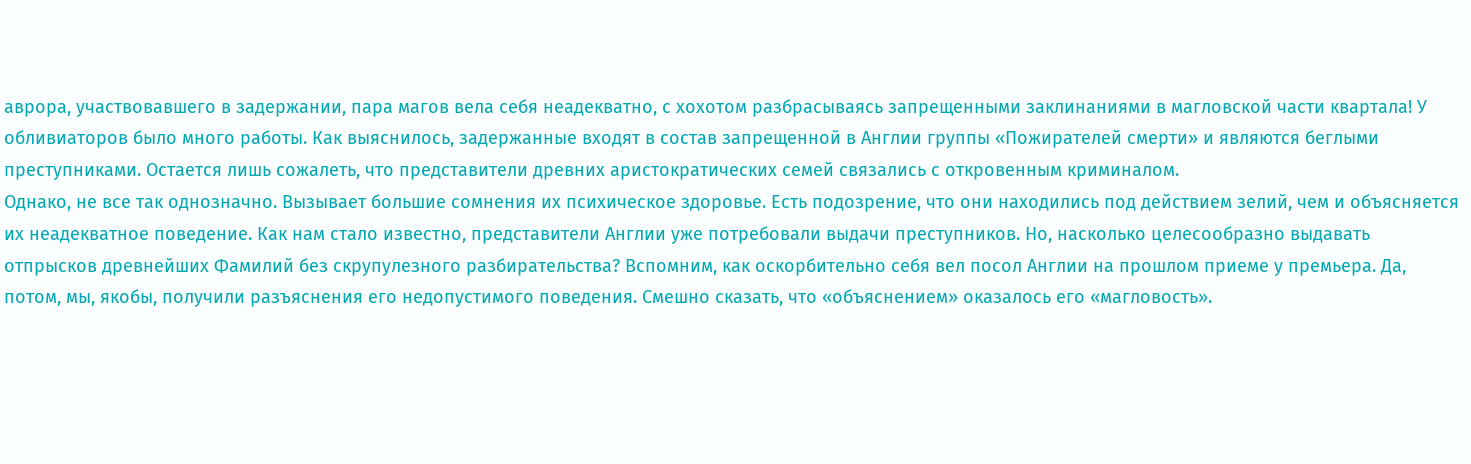аврора, участвовавшего в задержании, пара магов вела себя неадекватно, с хохотом разбрасываясь запрещенными заклинаниями в магловской части квартала! У обливиаторов было много работы. Как выяснилось, задержанные входят в состав запрещенной в Англии группы «Пожирателей смерти» и являются беглыми преступниками. Остается лишь сожалеть, что представители древних аристократических семей связались с откровенным криминалом.
Однако, не все так однозначно. Вызывает большие сомнения их психическое здоровье. Есть подозрение, что они находились под действием зелий, чем и объясняется их неадекватное поведение. Как нам стало известно, представители Англии уже потребовали выдачи преступников. Но, насколько целесообразно выдавать отпрысков древнейших Фамилий без скрупулезного разбирательства? Вспомним, как оскорбительно себя вел посол Англии на прошлом приеме у премьера. Да, потом, мы, якобы, получили разъяснения его недопустимого поведения. Смешно сказать, что «объяснением» оказалось его «магловость».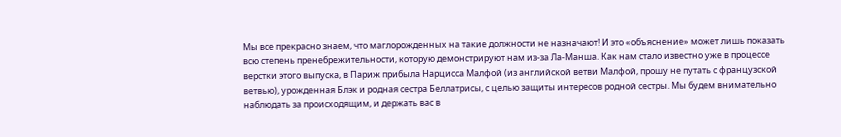Мы все прекрасно знаем, что маглорожденных на такие должности не назначают! И это «объяснение» может лишь показать всю степень пренебрежительности, которую демонстрируют нам из-за Ла-Манша. Как нам стало известно уже в процессе верстки этого выпуска, в Париж прибыла Нарцисса Малфой (из английской ветви Малфой, прошу не путать с французской ветвью), урожденная Блэк и родная сестра Беллатрисы, с целью защиты интересов родной сестры. Мы будем внимательно наблюдать за происходящим, и держать вас в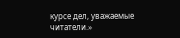курсе дел, уважаемые читатели.»